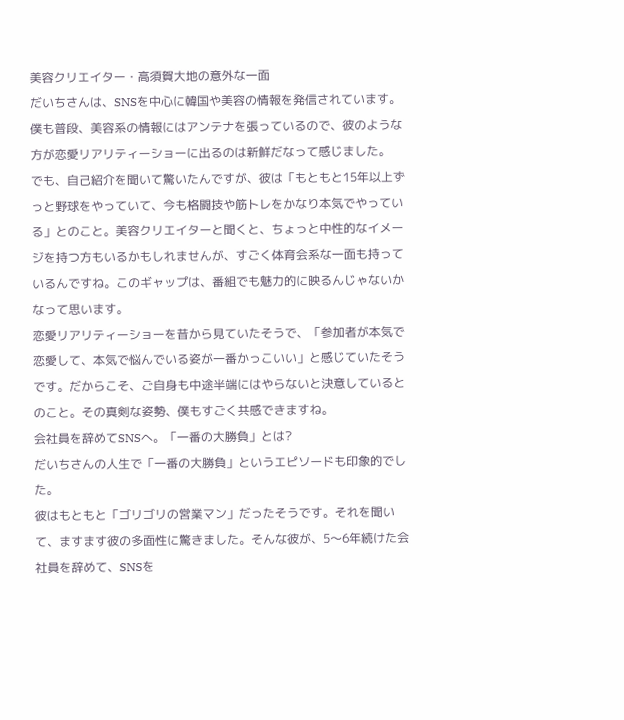美容クリエイター・高須賀大地の意外な一面
だいちさんは、SNSを中心に韓国や美容の情報を発信されています。僕も普段、美容系の情報にはアンテナを張っているので、彼のような方が恋愛リアリティーショーに出るのは新鮮だなって感じました。
でも、自己紹介を聞いて驚いたんですが、彼は「もともと15年以上ずっと野球をやっていて、今も格闘技や筋トレをかなり本気でやっている」とのこと。美容クリエイターと聞くと、ちょっと中性的なイメージを持つ方もいるかもしれませんが、すごく体育会系な一面も持っているんですね。このギャップは、番組でも魅力的に映るんじゃないかなって思います。
恋愛リアリティーショーを昔から見ていたそうで、「参加者が本気で恋愛して、本気で悩んでいる姿が一番かっこいい」と感じていたそうです。だからこそ、ご自身も中途半端にはやらないと決意しているとのこと。その真剣な姿勢、僕もすごく共感できますね。
会社員を辞めてSNSへ。「一番の大勝負」とは?
だいちさんの人生で「一番の大勝負」というエピソードも印象的でした。
彼はもともと「ゴリゴリの営業マン」だったそうです。それを聞いて、ますます彼の多面性に驚きました。そんな彼が、5〜6年続けた会社員を辞めて、SNSを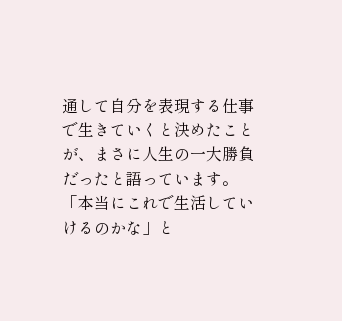通して自分を表現する仕事で生きていくと決めたことが、まさに人生の一大勝負だったと語っています。
「本当にこれで生活していけるのかな」と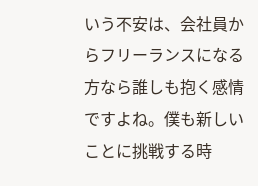いう不安は、会社員からフリーランスになる方なら誰しも抱く感情ですよね。僕も新しいことに挑戦する時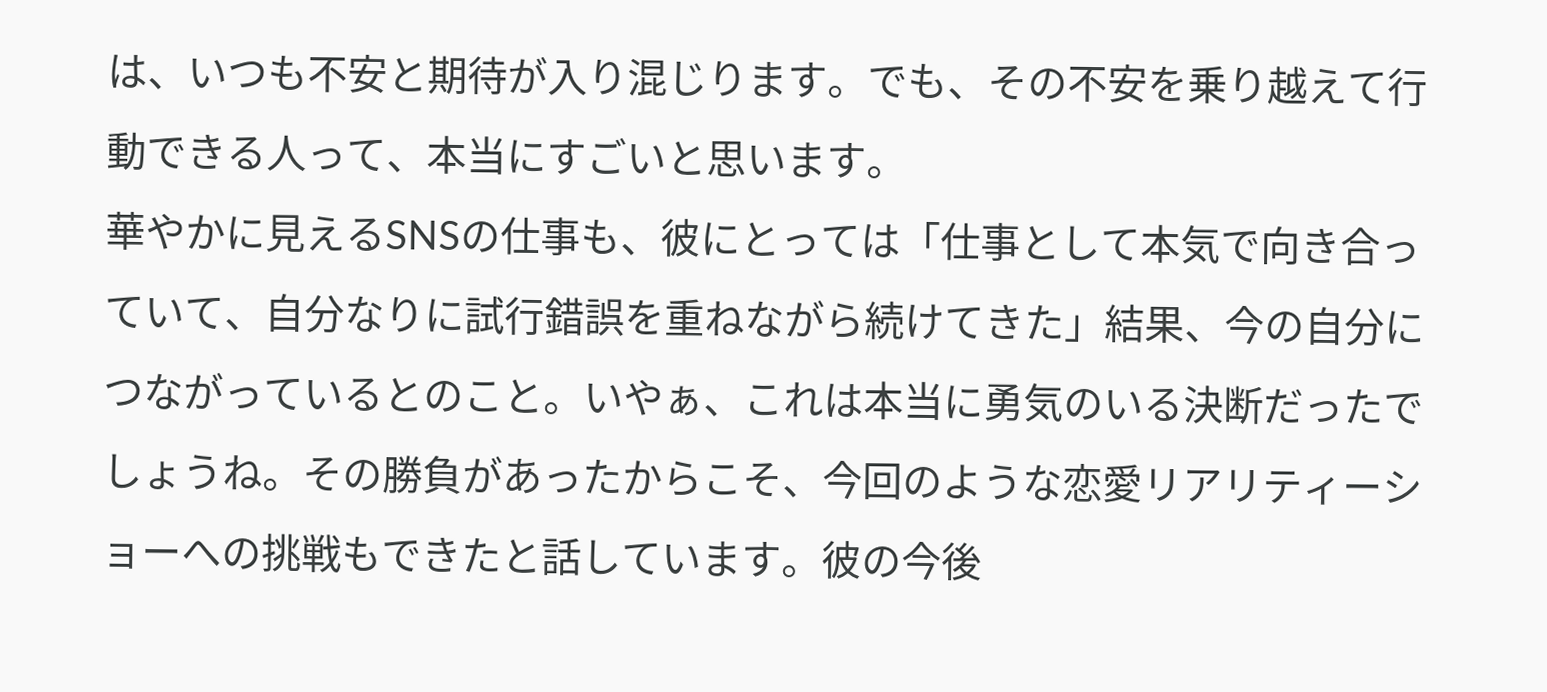は、いつも不安と期待が入り混じります。でも、その不安を乗り越えて行動できる人って、本当にすごいと思います。
華やかに見えるSNSの仕事も、彼にとっては「仕事として本気で向き合っていて、自分なりに試行錯誤を重ねながら続けてきた」結果、今の自分につながっているとのこと。いやぁ、これは本当に勇気のいる決断だったでしょうね。その勝負があったからこそ、今回のような恋愛リアリティーショーへの挑戦もできたと話しています。彼の今後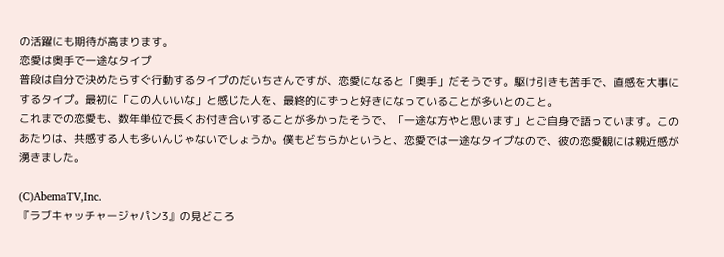の活躍にも期待が高まります。
恋愛は奥手で一途なタイプ
普段は自分で決めたらすぐ行動するタイプのだいちさんですが、恋愛になると「奥手」だそうです。駆け引きも苦手で、直感を大事にするタイプ。最初に「この人いいな」と感じた人を、最終的にずっと好きになっていることが多いとのこと。
これまでの恋愛も、数年単位で長くお付き合いすることが多かったそうで、「一途な方やと思います」とご自身で語っています。このあたりは、共感する人も多いんじゃないでしょうか。僕もどちらかというと、恋愛では一途なタイプなので、彼の恋愛観には親近感が湧きました。

(C)AbemaTV,Inc.
『ラブキャッチャージャパン3』の見どころ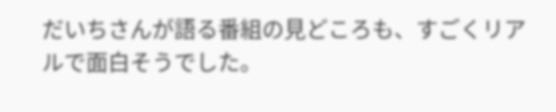だいちさんが語る番組の見どころも、すごくリアルで面白そうでした。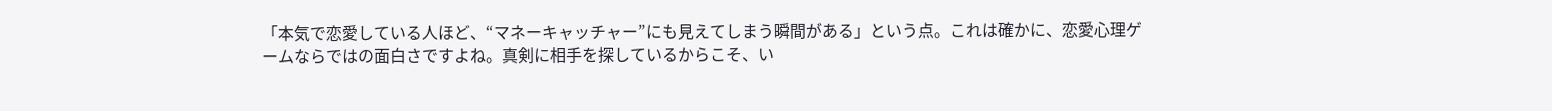「本気で恋愛している人ほど、“マネーキャッチャー”にも見えてしまう瞬間がある」という点。これは確かに、恋愛心理ゲームならではの面白さですよね。真剣に相手を探しているからこそ、い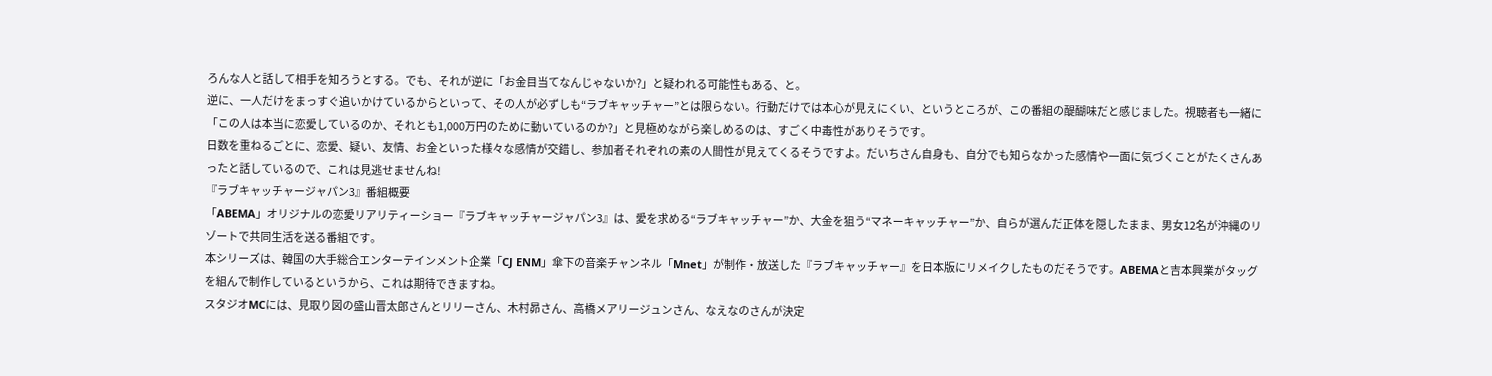ろんな人と話して相手を知ろうとする。でも、それが逆に「お金目当てなんじゃないか?」と疑われる可能性もある、と。
逆に、一人だけをまっすぐ追いかけているからといって、その人が必ずしも“ラブキャッチャー”とは限らない。行動だけでは本心が見えにくい、というところが、この番組の醍醐味だと感じました。視聴者も一緒に「この人は本当に恋愛しているのか、それとも1,000万円のために動いているのか?」と見極めながら楽しめるのは、すごく中毒性がありそうです。
日数を重ねるごとに、恋愛、疑い、友情、お金といった様々な感情が交錯し、参加者それぞれの素の人間性が見えてくるそうですよ。だいちさん自身も、自分でも知らなかった感情や一面に気づくことがたくさんあったと話しているので、これは見逃せませんね!
『ラブキャッチャージャパン3』番組概要
「ABEMA」オリジナルの恋愛リアリティーショー『ラブキャッチャージャパン3』は、愛を求める“ラブキャッチャー”か、大金を狙う“マネーキャッチャー”か、自らが選んだ正体を隠したまま、男女12名が沖縄のリゾートで共同生活を送る番組です。
本シリーズは、韓国の大手総合エンターテインメント企業「CJ ENM」傘下の音楽チャンネル「Mnet」が制作・放送した『ラブキャッチャー』を日本版にリメイクしたものだそうです。ABEMAと吉本興業がタッグを組んで制作しているというから、これは期待できますね。
スタジオMCには、見取り図の盛山晋太郎さんとリリーさん、木村昴さん、高橋メアリージュンさん、なえなのさんが決定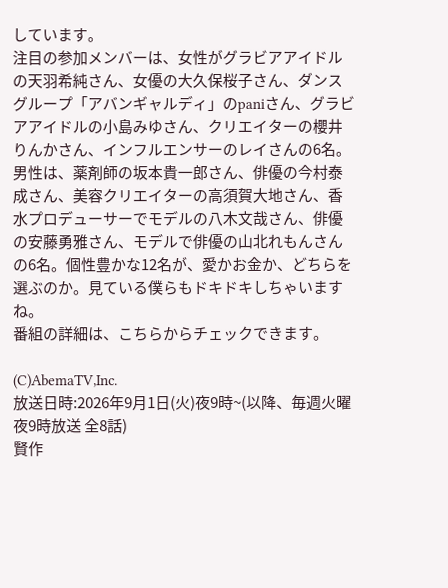しています。
注目の参加メンバーは、女性がグラビアアイドルの天羽希純さん、女優の大久保桜子さん、ダンスグループ「アバンギャルディ」のpaniさん、グラビアアイドルの小島みゆさん、クリエイターの櫻井りんかさん、インフルエンサーのレイさんの6名。
男性は、薬剤師の坂本貴一郎さん、俳優の今村泰成さん、美容クリエイターの高須賀大地さん、香水プロデューサーでモデルの八木文哉さん、俳優の安藤勇雅さん、モデルで俳優の山北れもんさんの6名。個性豊かな12名が、愛かお金か、どちらを選ぶのか。見ている僕らもドキドキしちゃいますね。
番組の詳細は、こちらからチェックできます。

(C)AbemaTV,Inc.
放送日時:2026年9月1日(火)夜9時~(以降、毎週火曜夜9時放送 全8話)
賢作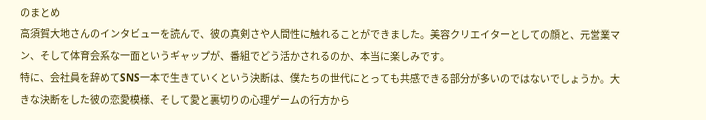のまとめ
高須賀大地さんのインタビューを読んで、彼の真剣さや人間性に触れることができました。美容クリエイターとしての顔と、元営業マン、そして体育会系な一面というギャップが、番組でどう活かされるのか、本当に楽しみです。
特に、会社員を辞めてSNS一本で生きていくという決断は、僕たちの世代にとっても共感できる部分が多いのではないでしょうか。大きな決断をした彼の恋愛模様、そして愛と裏切りの心理ゲームの行方から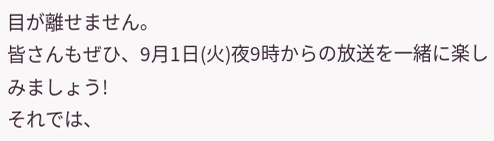目が離せません。
皆さんもぜひ、9月1日(火)夜9時からの放送を一緒に楽しみましょう!
それでは、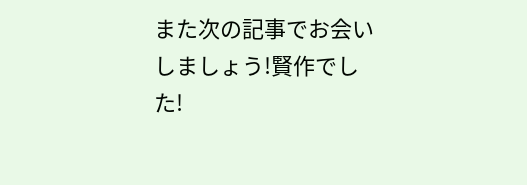また次の記事でお会いしましょう!賢作でした!